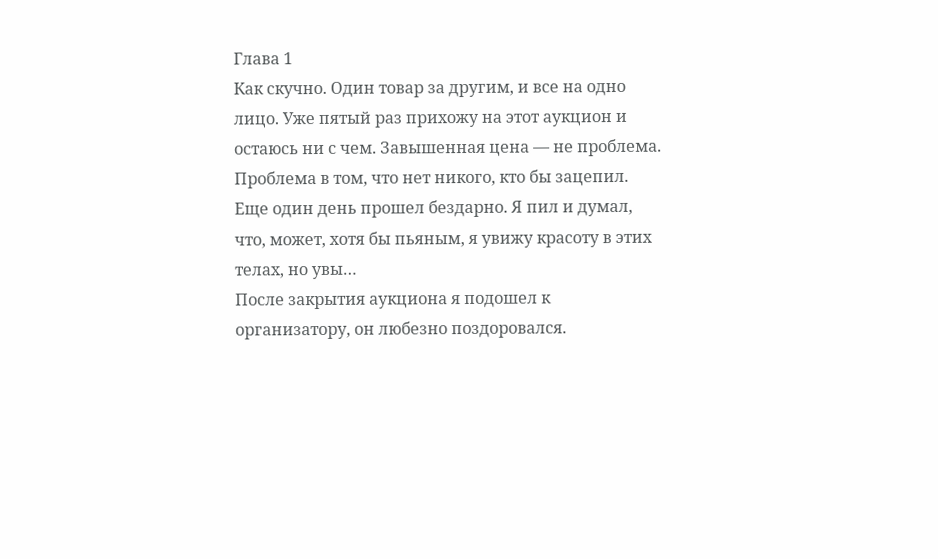Глава 1
Как скучно. Один товар за другим, и все на одно лицо. Уже пятый раз прихожу на этот аукцион и остаюсь ни с чем. Завышенная цена — не проблема. Проблема в том, что нет никого, кто бы зацепил. Еще один день прошел бездарно. Я пил и думал, что, может, хотя бы пьяным, я увижу красоту в этих телах, но увы…
После закрытия аукциона я подошел к организатору, он любезно поздоровался.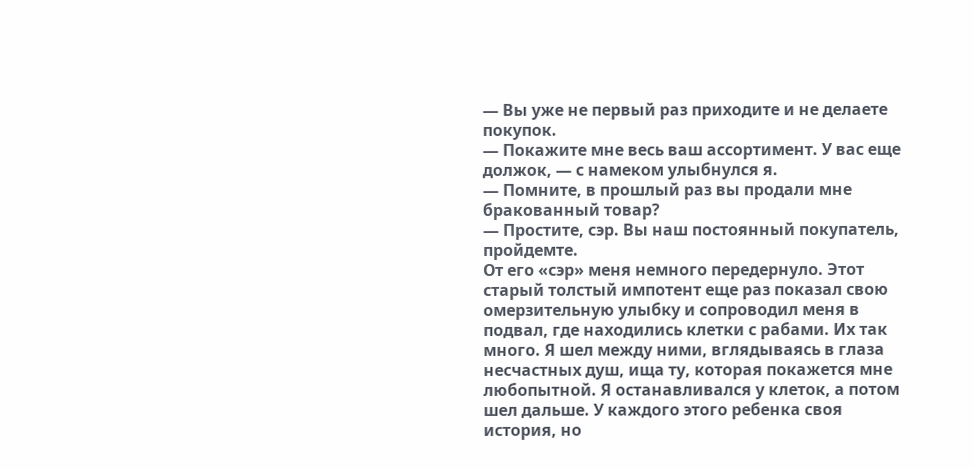— Вы уже не первый раз приходите и не делаете покупок.
— Покажите мне весь ваш ассортимент. У вас еще должок, — с намеком улыбнулся я.
— Помните, в прошлый раз вы продали мне бракованный товар?
— Простите, сэр. Вы наш постоянный покупатель, пройдемте.
От его «сэр» меня немного передернуло. Этот старый толстый импотент еще раз показал свою омерзительную улыбку и сопроводил меня в подвал, где находились клетки с рабами. Их так много. Я шел между ними, вглядываясь в глаза несчастных душ, ища ту, которая покажется мне любопытной. Я останавливался у клеток, а потом шел дальше. У каждого этого ребенка своя история, но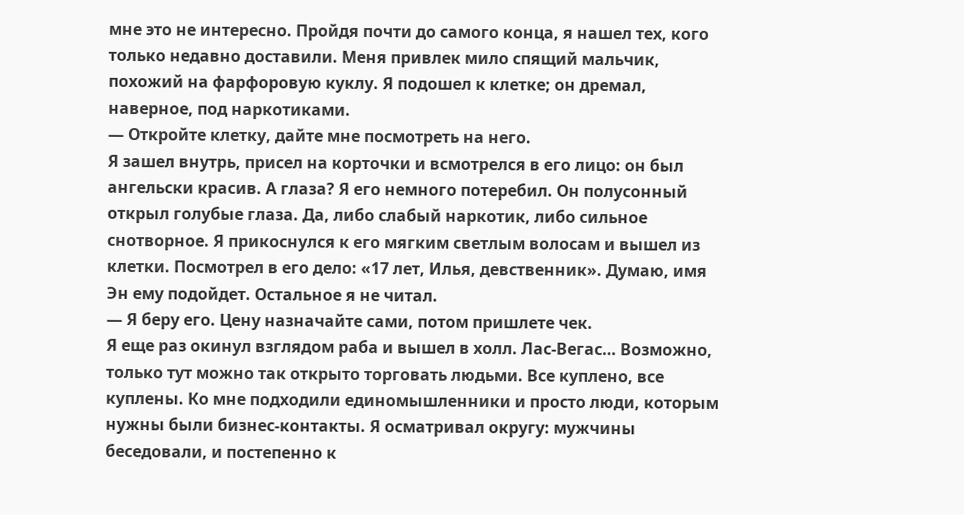мне это не интересно. Пройдя почти до самого конца, я нашел тех, кого только недавно доставили. Меня привлек мило спящий мальчик, похожий на фарфоровую куклу. Я подошел к клетке; он дремал, наверное, под наркотиками.
— Откройте клетку, дайте мне посмотреть на него.
Я зашел внутрь, присел на корточки и всмотрелся в его лицо: он был ангельски красив. А глаза? Я его немного потеребил. Он полусонный открыл голубые глаза. Да, либо слабый наркотик, либо сильное снотворное. Я прикоснулся к его мягким светлым волосам и вышел из клетки. Посмотрел в его дело: «17 лет, Илья, девственник». Думаю, имя Эн ему подойдет. Остальное я не читал.
— Я беру его. Цену назначайте сами, потом пришлете чек.
Я еще раз окинул взглядом раба и вышел в холл. Лас-Вегас… Возможно, только тут можно так открыто торговать людьми. Все куплено, все куплены. Ко мне подходили единомышленники и просто люди, которым нужны были бизнес-контакты. Я осматривал округу: мужчины беседовали, и постепенно к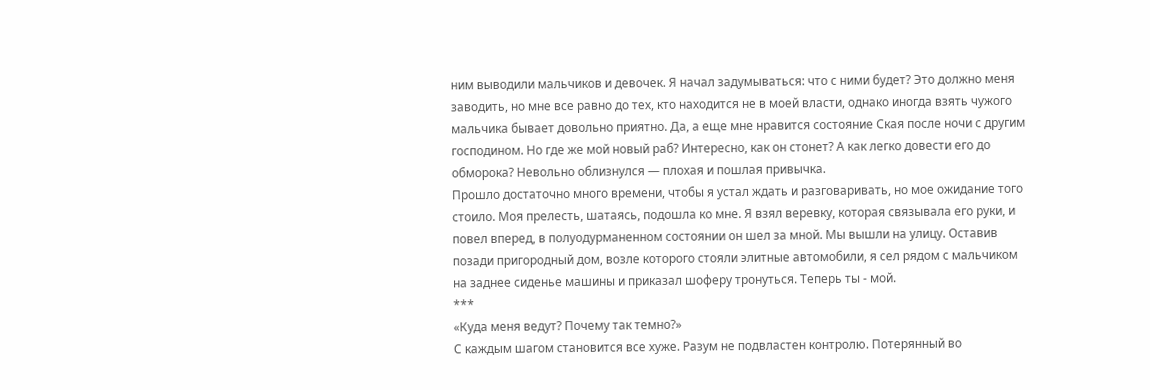ним выводили мальчиков и девочек. Я начал задумываться: что с ними будет? Это должно меня заводить, но мне все равно до тех, кто находится не в моей власти, однако иногда взять чужого мальчика бывает довольно приятно. Да, а еще мне нравится состояние Ская после ночи с другим господином. Но где же мой новый раб? Интересно, как он стонет? А как легко довести его до обморока? Невольно облизнулся — плохая и пошлая привычка.
Прошло достаточно много времени, чтобы я устал ждать и разговаривать, но мое ожидание того стоило. Моя прелесть, шатаясь, подошла ко мне. Я взял веревку, которая связывала его руки, и повел вперед, в полуодурманенном состоянии он шел за мной. Мы вышли на улицу. Оставив позади пригородный дом, возле которого стояли элитные автомобили, я сел рядом с мальчиком на заднее сиденье машины и приказал шоферу тронуться. Теперь ты - мой.
***
«Куда меня ведут? Почему так темно?»
С каждым шагом становится все хуже. Разум не подвластен контролю. Потерянный во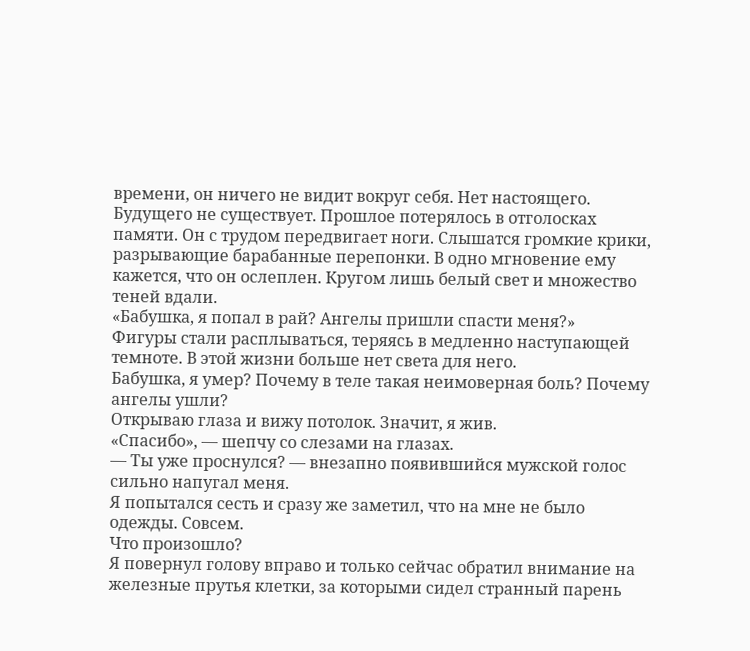времени, он ничего не видит вокруг себя. Нет настоящего. Будущего не существует. Прошлое потерялось в отголосках памяти. Он с трудом передвигает ноги. Слышатся громкие крики, разрывающие барабанные перепонки. В одно мгновение ему кажется, что он ослеплен. Кругом лишь белый свет и множество теней вдали.
«Бабушка, я попал в рай? Ангелы пришли спасти меня?»
Фигуры стали расплываться, теряясь в медленно наступающей темноте. В этой жизни больше нет света для него.
Бабушка, я умер? Почему в теле такая неимоверная боль? Почему ангелы ушли?
Открываю глаза и вижу потолок. Значит, я жив.
«Спасибо», — шепчу со слезами на глазах.
— Ты уже проснулся? — внезапно появившийся мужской голос сильно напугал меня.
Я попытался сесть и сразу же заметил, что на мне не было одежды. Совсем.
Что произошло?
Я повернул голову вправо и только сейчас обратил внимание на железные прутья клетки, за которыми сидел странный парень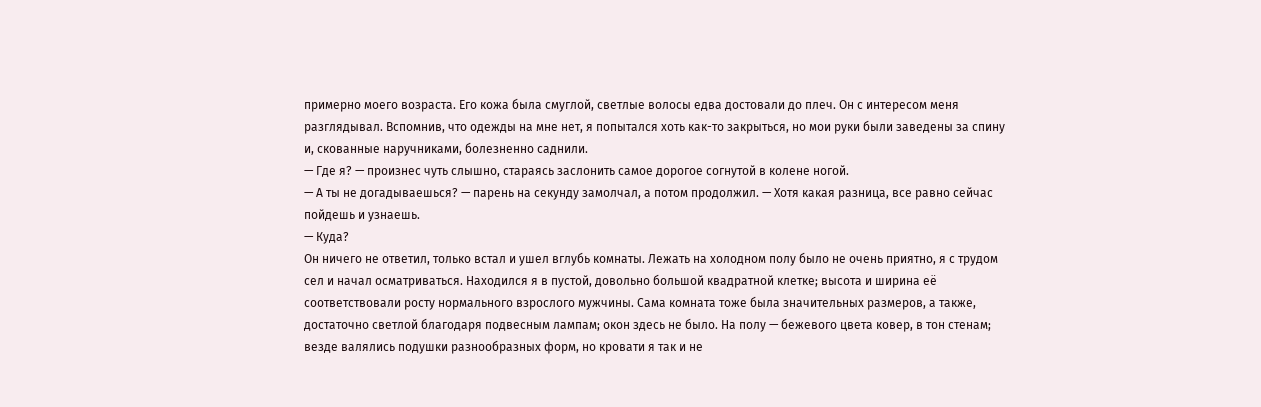примерно моего возраста. Его кожа была смуглой, светлые волосы едва достовали до плеч. Он с интересом меня разглядывал. Вспомнив, что одежды на мне нет, я попытался хоть как-то закрыться, но мои руки были заведены за спину и, скованные наручниками, болезненно саднили.
— Где я? — произнес чуть слышно, стараясь заслонить самое дорогое согнутой в колене ногой.
— А ты не догадываешься? — парень на секунду замолчал, а потом продолжил. — Хотя какая разница, все равно сейчас пойдешь и узнаешь.
— Куда?
Он ничего не ответил, только встал и ушел вглубь комнаты. Лежать на холодном полу было не очень приятно, я с трудом сел и начал осматриваться. Находился я в пустой, довольно большой квадратной клетке; высота и ширина её соответствовали росту нормального взрослого мужчины. Сама комната тоже была значительных размеров, а также, достаточно светлой благодаря подвесным лампам; окон здесь не было. На полу — бежевого цвета ковер, в тон стенам; везде валялись подушки разнообразных форм, но кровати я так и не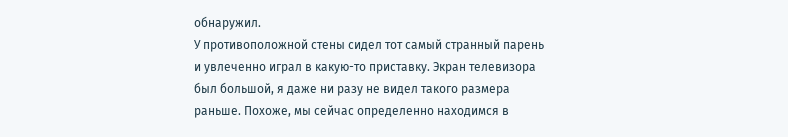обнаружил.
У противоположной стены сидел тот самый странный парень и увлеченно играл в какую-то приставку. Экран телевизора был большой, я даже ни разу не видел такого размера раньше. Похоже, мы сейчас определенно находимся в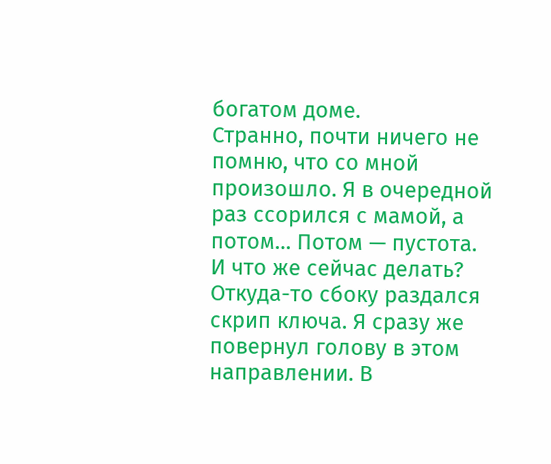богатом доме.
Странно, почти ничего не помню, что со мной произошло. Я в очередной раз ссорился с мамой, а потом… Потом — пустота. И что же сейчас делать?
Откуда-то сбоку раздался скрип ключа. Я сразу же повернул голову в этом направлении. В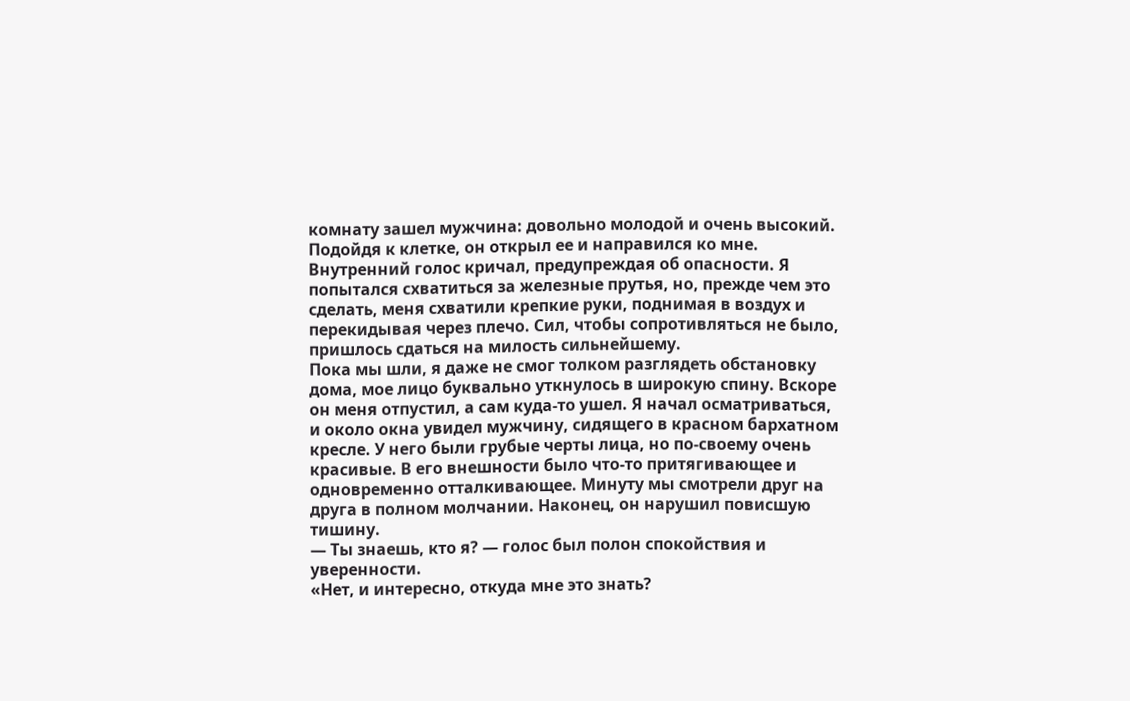комнату зашел мужчина: довольно молодой и очень высокий. Подойдя к клетке, он открыл ее и направился ко мне. Внутренний голос кричал, предупреждая об опасности. Я попытался схватиться за железные прутья, но, прежде чем это сделать, меня схватили крепкие руки, поднимая в воздух и перекидывая через плечо. Сил, чтобы сопротивляться не было, пришлось сдаться на милость сильнейшему.
Пока мы шли, я даже не смог толком разглядеть обстановку дома, мое лицо буквально уткнулось в широкую спину. Вскоре он меня отпустил, а сам куда-то ушел. Я начал осматриваться, и около окна увидел мужчину, сидящего в красном бархатном кресле. У него были грубые черты лица, но по-своему очень красивые. В его внешности было что-то притягивающее и одновременно отталкивающее. Минуту мы смотрели друг на друга в полном молчании. Наконец, он нарушил повисшую тишину.
— Ты знаешь, кто я? — голос был полон спокойствия и уверенности.
«Нет, и интересно, откуда мне это знать?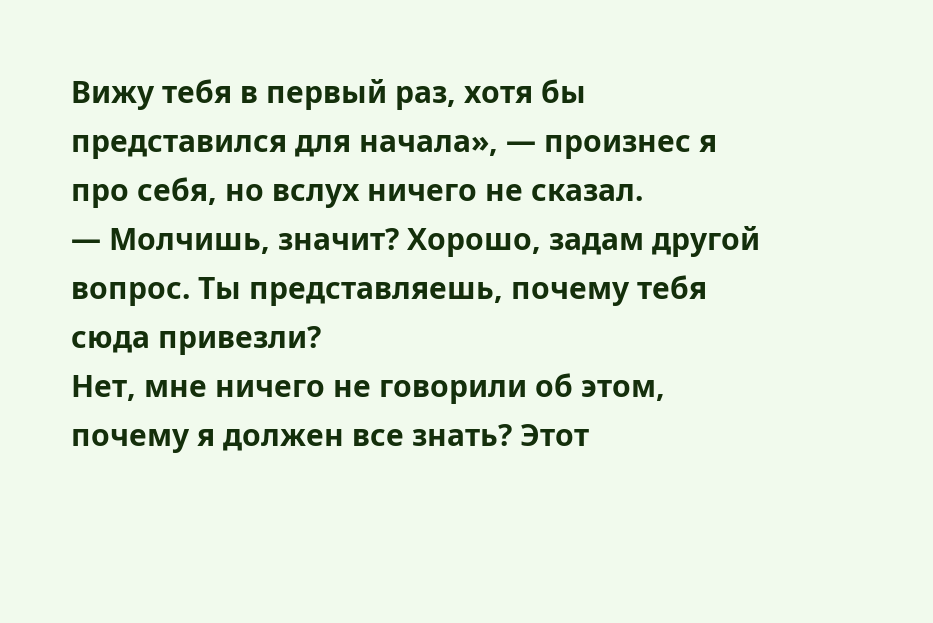Вижу тебя в первый раз, хотя бы представился для начала», — произнес я про себя, но вслух ничего не сказал.
— Молчишь, значит? Хорошо, задам другой вопрос. Ты представляешь, почему тебя сюда привезли?
Нет, мне ничего не говорили об этом, почему я должен все знать? Этот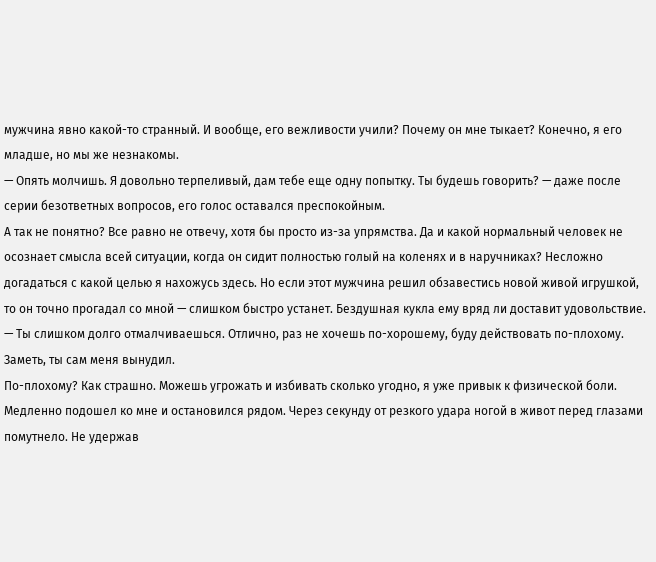мужчина явно какой-то странный. И вообще, его вежливости учили? Почему он мне тыкает? Конечно, я его младше, но мы же незнакомы.
— Опять молчишь. Я довольно терпеливый, дам тебе еще одну попытку. Ты будешь говорить? — даже после серии безответных вопросов, его голос оставался преспокойным.
А так не понятно? Все равно не отвечу, хотя бы просто из-за упрямства. Да и какой нормальный человек не осознает смысла всей ситуации, когда он сидит полностью голый на коленях и в наручниках? Несложно догадаться с какой целью я нахожусь здесь. Но если этот мужчина решил обзавестись новой живой игрушкой, то он точно прогадал со мной — слишком быстро устанет. Бездушная кукла ему вряд ли доставит удовольствие.
— Ты слишком долго отмалчиваешься. Отлично, раз не хочешь по-хорошему, буду действовать по-плохому. Заметь, ты сам меня вынудил.
По-плохому? Как страшно. Можешь угрожать и избивать сколько угодно, я уже привык к физической боли.
Медленно подошел ко мне и остановился рядом. Через секунду от резкого удара ногой в живот перед глазами помутнело. Не удержав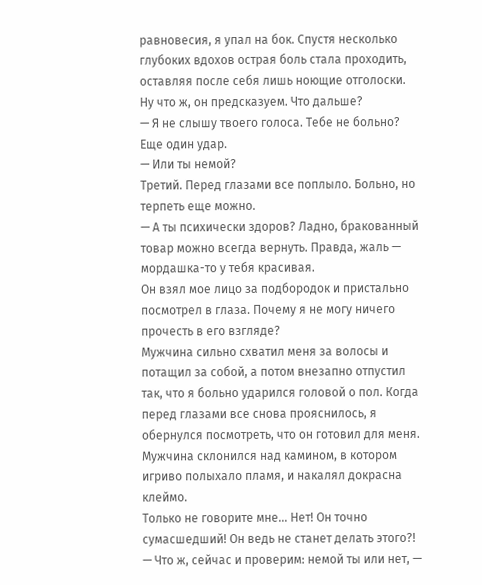равновесия, я упал на бок. Спустя несколько глубоких вдохов острая боль стала проходить, оставляя после себя лишь ноющие отголоски.
Ну что ж, он предсказуем. Что дальше?
— Я не слышу твоего голоса. Тебе не больно?
Еще один удар.
— Или ты немой?
Третий. Перед глазами все поплыло. Больно, но терпеть еще можно.
— А ты психически здоров? Ладно, бракованный товар можно всегда вернуть. Правда, жаль — мордашка-то у тебя красивая.
Он взял мое лицо за подбородок и пристально посмотрел в глаза. Почему я не могу ничего прочесть в его взгляде?
Мужчина сильно схватил меня за волосы и потащил за собой, а потом внезапно отпустил так, что я больно ударился головой о пол. Когда перед глазами все снова прояснилось, я обернулся посмотреть, что он готовил для меня. Мужчина склонился над камином, в котором игриво полыхало пламя, и накалял докрасна клеймо.
Только не говорите мне… Нет! Он точно сумасшедший! Он ведь не станет делать этого?!
— Что ж, сейчас и проверим: немой ты или нет, —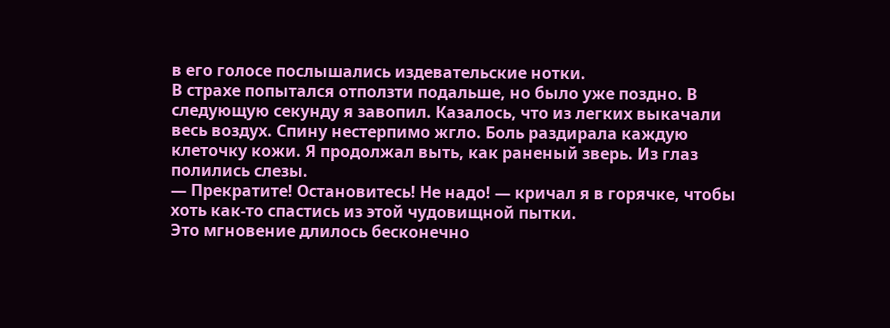в его голосе послышались издевательские нотки.
В страхе попытался отползти подальше, но было уже поздно. В следующую секунду я завопил. Казалось, что из легких выкачали весь воздух. Спину нестерпимо жгло. Боль раздирала каждую клеточку кожи. Я продолжал выть, как раненый зверь. Из глаз полились слезы.
— Прекратите! Остановитесь! Не надо! — кричал я в горячке, чтобы хоть как-то спастись из этой чудовищной пытки.
Это мгновение длилось бесконечно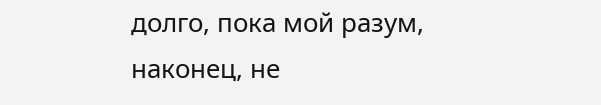долго, пока мой разум, наконец, не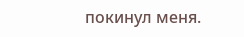покинул меня.